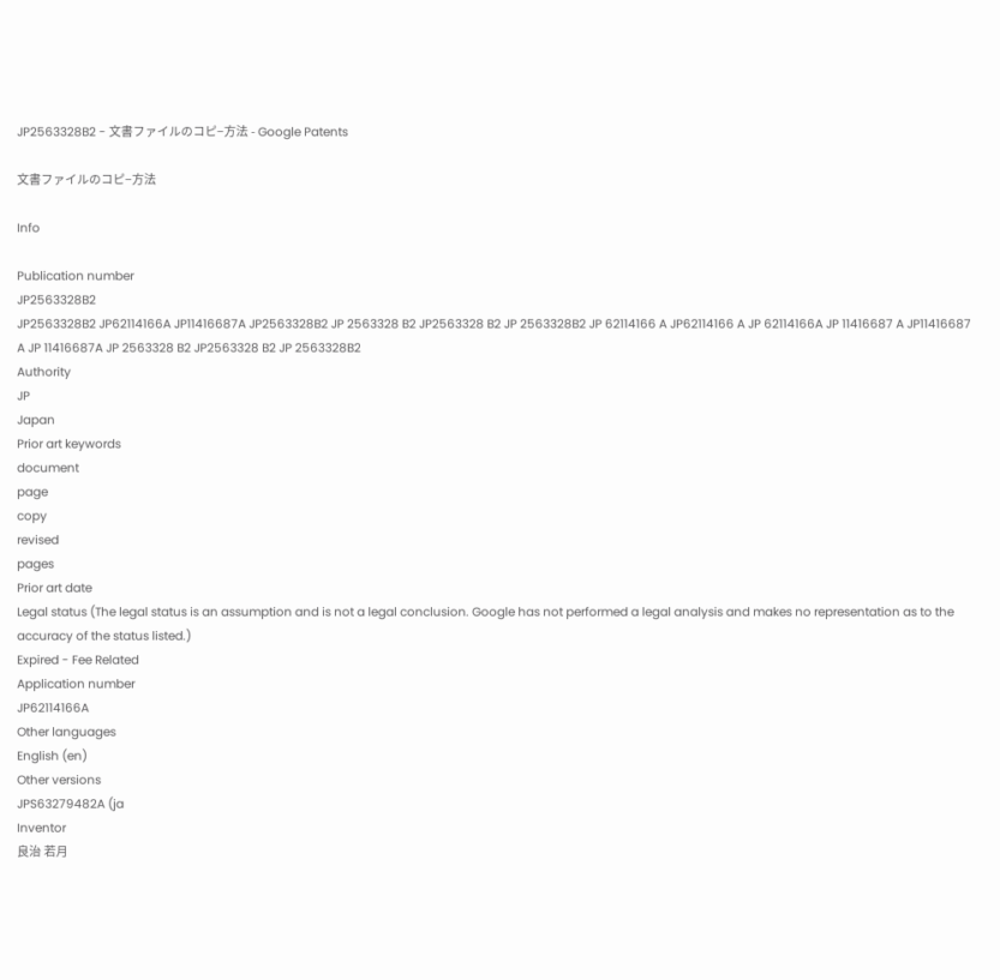JP2563328B2 - 文書ファイルのコピ−方法 - Google Patents

文書ファイルのコピ−方法

Info

Publication number
JP2563328B2
JP2563328B2 JP62114166A JP11416687A JP2563328B2 JP 2563328 B2 JP2563328 B2 JP 2563328B2 JP 62114166 A JP62114166 A JP 62114166A JP 11416687 A JP11416687 A JP 11416687A JP 2563328 B2 JP2563328 B2 JP 2563328B2
Authority
JP
Japan
Prior art keywords
document
page
copy
revised
pages
Prior art date
Legal status (The legal status is an assumption and is not a legal conclusion. Google has not performed a legal analysis and makes no representation as to the accuracy of the status listed.)
Expired - Fee Related
Application number
JP62114166A
Other languages
English (en)
Other versions
JPS63279482A (ja
Inventor
良治 若月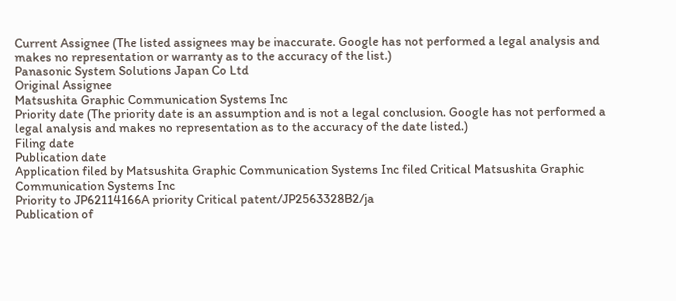Current Assignee (The listed assignees may be inaccurate. Google has not performed a legal analysis and makes no representation or warranty as to the accuracy of the list.)
Panasonic System Solutions Japan Co Ltd
Original Assignee
Matsushita Graphic Communication Systems Inc
Priority date (The priority date is an assumption and is not a legal conclusion. Google has not performed a legal analysis and makes no representation as to the accuracy of the date listed.)
Filing date
Publication date
Application filed by Matsushita Graphic Communication Systems Inc filed Critical Matsushita Graphic Communication Systems Inc
Priority to JP62114166A priority Critical patent/JP2563328B2/ja
Publication of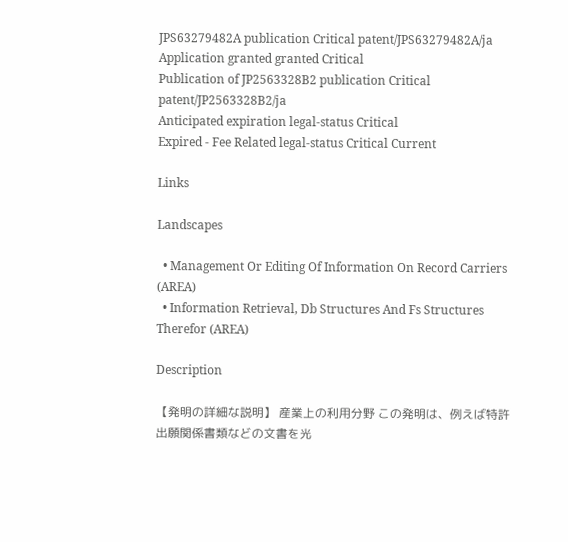JPS63279482A publication Critical patent/JPS63279482A/ja
Application granted granted Critical
Publication of JP2563328B2 publication Critical patent/JP2563328B2/ja
Anticipated expiration legal-status Critical
Expired - Fee Related legal-status Critical Current

Links

Landscapes

  • Management Or Editing Of Information On Record Carriers (AREA)
  • Information Retrieval, Db Structures And Fs Structures Therefor (AREA)

Description

【発明の詳細な説明】 産業上の利用分野 この発明は、例えば特許出願関係書類などの文書を光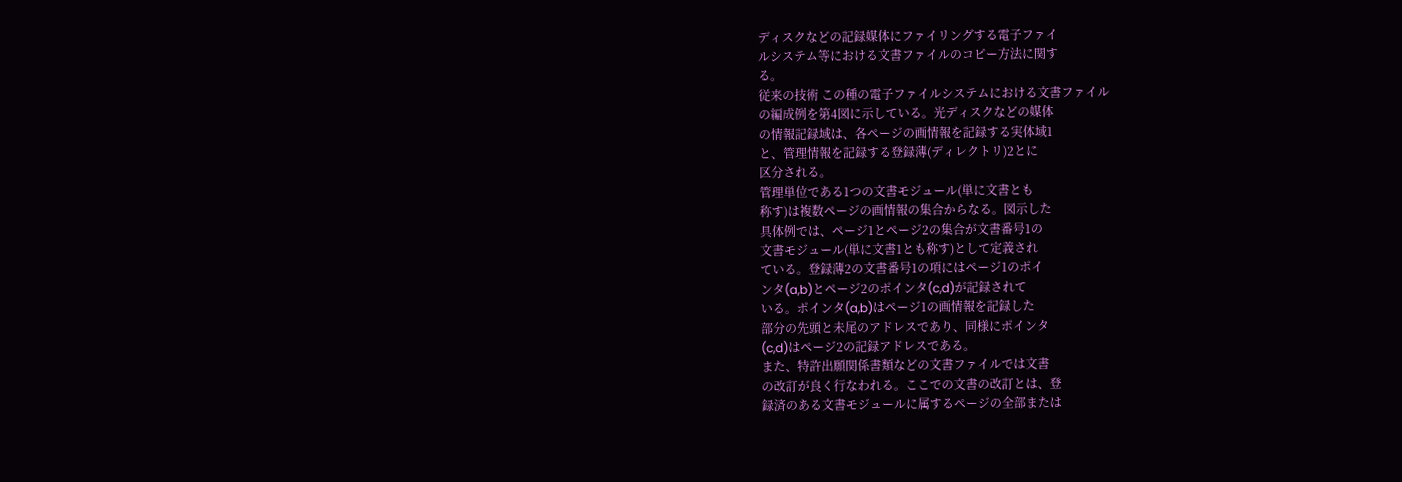ディスクなどの記録媒体にファイリングする電子ファイ
ルシステム等における文書ファイルのコピー方法に関す
る。
従来の技術 この種の電子ファイルシステムにおける文書ファイル
の編成例を第4図に示している。光ディスクなどの媒体
の情報記録域は、各ページの画情報を記録する実体域1
と、管理情報を記録する登録薄(ディレクトリ)2とに
区分される。
管理単位である1つの文書モジュール(単に文書とも
称す)は複数ページの画情報の集合からなる。図示した
具体例では、ページ1とページ2の集合が文書番号1の
文書モジュール(単に文書1とも称す)として定義され
ている。登録薄2の文書番号1の項にはページ1のポイ
ンタ(a,b)とページ2のポインタ(c,d)が記録されて
いる。ポインタ(a,b)はページ1の画情報を記録した
部分の先頭と未尾のアドレスであり、同様にポインタ
(c,d)はページ2の記録アドレスである。
また、特許出願関係書類などの文書ファイルでは文書
の改訂が良く行なわれる。ここでの文書の改訂とは、登
録済のある文書モジュールに属するページの全部または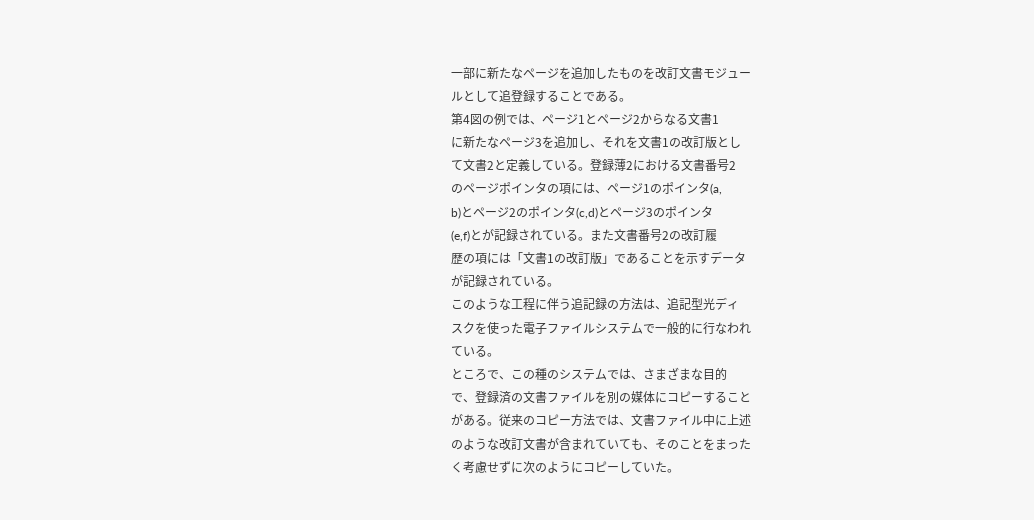一部に新たなページを追加したものを改訂文書モジュー
ルとして追登録することである。
第4図の例では、ページ1とページ2からなる文書1
に新たなページ3を追加し、それを文書1の改訂版とし
て文書2と定義している。登録薄2における文書番号2
のページポインタの項には、ページ1のポインタ(a,
b)とページ2のポインタ(c,d)とページ3のポインタ
(e,f)とが記録されている。また文書番号2の改訂履
歴の項には「文書1の改訂版」であることを示すデータ
が記録されている。
このような工程に伴う追記録の方法は、追記型光ディ
スクを使った電子ファイルシステムで一般的に行なわれ
ている。
ところで、この種のシステムでは、さまざまな目的
で、登録済の文書ファイルを別の媒体にコピーすること
がある。従来のコピー方法では、文書ファイル中に上述
のような改訂文書が含まれていても、そのことをまった
く考慮せずに次のようにコピーしていた。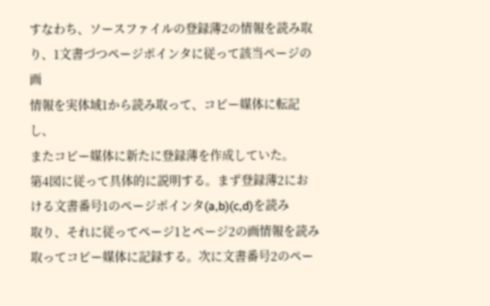すなわち、ソースファイルの登録薄2の情報を読み取
り、1文書づつページポインタに従って該当ページの画
情報を実体域1から読み取って、コピー媒体に転記し、
またコピー媒体に新たに登録薄を作成していた。
第4図に従って具体的に説明する。まず登録薄2にお
ける文書番号1のページポインタ(a,b)(c,d)を読み
取り、それに従ってページ1とページ2の画情報を読み
取ってコピー媒体に記録する。次に文書番号2のペー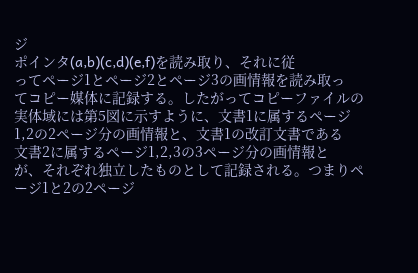ジ
ポインタ(a,b)(c,d)(e,f)を読み取り、それに従
ってページ1とページ2とページ3の画情報を読み取っ
てコピー媒体に記録する。したがってコピーファイルの
実体域には第5図に示すように、文書1に属するページ
1,2の2ページ分の画情報と、文書1の改訂文書である
文書2に属するページ1,2,3の3ページ分の画情報と
が、それぞれ独立したものとして記録される。つまりペ
ージ1と2の2ページ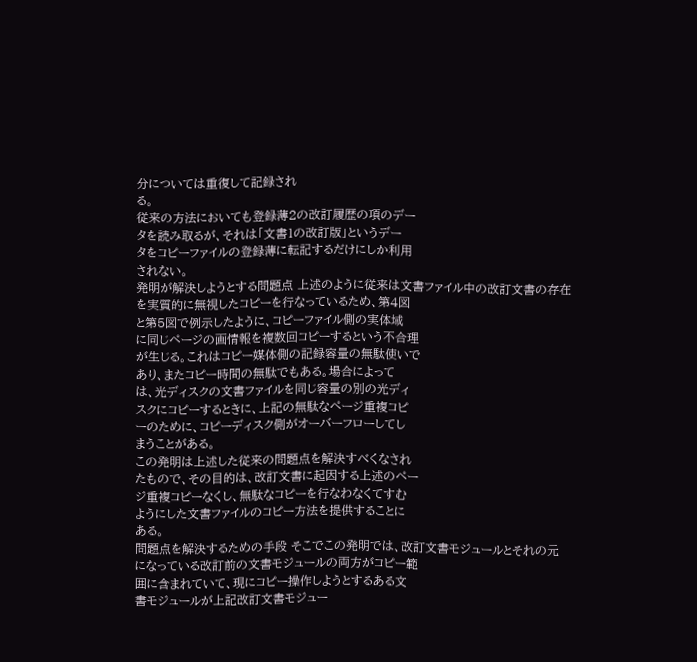分については重復して記録され
る。
従来の方法においても登録薄2の改訂履歴の項のデー
タを読み取るが、それは「文書1の改訂版」というデー
タをコピーファイルの登録薄に転記するだけにしか利用
されない。
発明が解決しようとする問題点 上述のように従来は文書ファイル中の改訂文書の存在
を実質的に無視したコピーを行なっているため、第4図
と第5図で例示したように、コピーファイル側の実体域
に同じページの画情報を複数回コピーするという不合理
が生じる。これはコピー媒体側の記録容量の無駄使いで
あり、またコピー時間の無駄でもある。場合によって
は、光ディスクの文書ファイルを同じ容量の別の光ディ
スクにコピーするときに、上記の無駄なページ重複コピ
ーのために、コピーディスク側がオーバーフローしてし
まうことがある。
この発明は上述した従来の問題点を解決すべくなされ
たもので、その目的は、改訂文書に起因する上述のペー
ジ重複コピーなくし、無駄なコピーを行なわなくてすむ
ようにした文書ファイルのコピー方法を提供することに
ある。
問題点を解決するための手段 そこでこの発明では、改訂文書モジュールとそれの元
になっている改訂前の文書モジュールの両方がコピー範
囲に含まれていて、現にコピー操作しようとするある文
書モジュールが上記改訂文書モジュー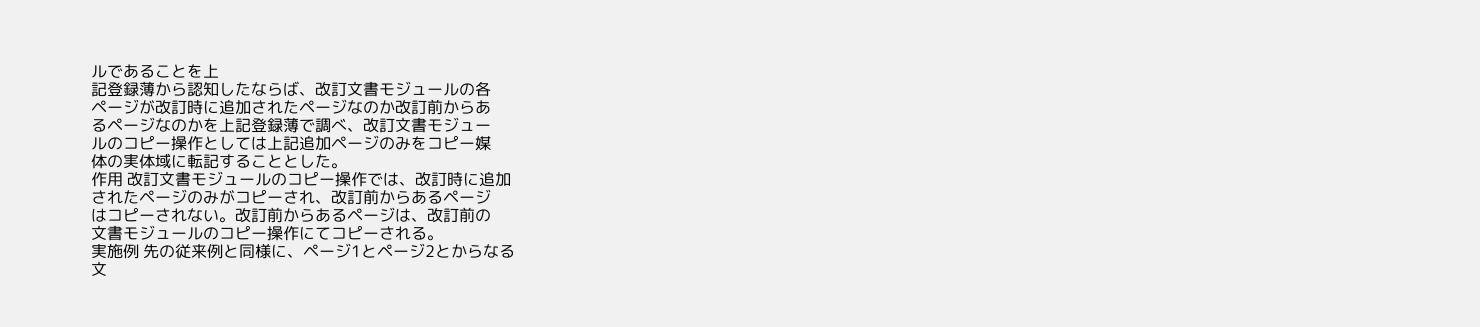ルであることを上
記登録薄から認知したならば、改訂文書モジュールの各
ページが改訂時に追加されたページなのか改訂前からあ
るページなのかを上記登録薄で調べ、改訂文書モジュー
ルのコピー操作としては上記追加ページのみをコピー媒
体の実体域に転記することとした。
作用 改訂文書モジュールのコピー操作では、改訂時に追加
されたページのみがコピーされ、改訂前からあるページ
はコピーされない。改訂前からあるページは、改訂前の
文書モジュールのコピー操作にてコピーされる。
実施例 先の従来例と同様に、ページ1とページ2とからなる
文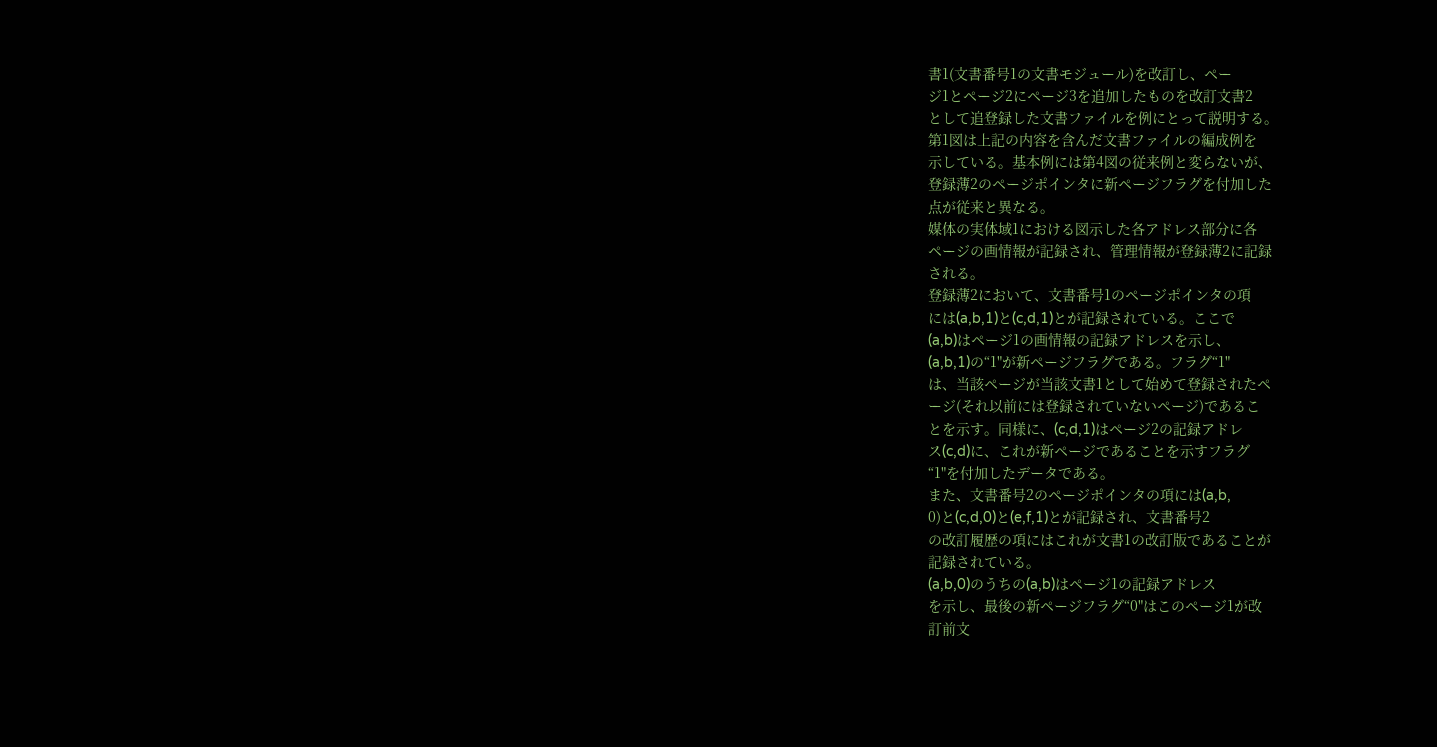書1(文書番号1の文書モジュール)を改訂し、ペー
ジ1とページ2にページ3を追加したものを改訂文書2
として追登録した文書ファイルを例にとって説明する。
第1図は上記の内容を含んだ文書ファイルの編成例を
示している。基本例には第4図の従来例と変らないが、
登録薄2のページポインタに新ページフラグを付加した
点が従来と異なる。
媒体の実体域1における図示した各アドレス部分に各
ページの画情報が記録され、管理情報が登録薄2に記録
される。
登録薄2において、文書番号1のページポインタの項
には(a,b,1)と(c,d,1)とが記録されている。ここで
(a,b)はページ1の画情報の記録アドレスを示し、
(a,b,1)の“1"が新ページフラグである。フラグ“1"
は、当該ページが当該文書1として始めて登録されたペ
ージ(それ以前には登録されていないページ)であるこ
とを示す。同様に、(c,d,1)はページ2の記録アドレ
ス(c,d)に、これが新ページであることを示すフラグ
“1"を付加したデータである。
また、文書番号2のページポインタの項には(a,b,
0)と(c,d,0)と(e,f,1)とが記録され、文書番号2
の改訂履歴の項にはこれが文書1の改訂版であることが
記録されている。
(a,b,0)のうちの(a,b)はページ1の記録アドレス
を示し、最後の新ページフラグ“0"はこのページ1が改
訂前文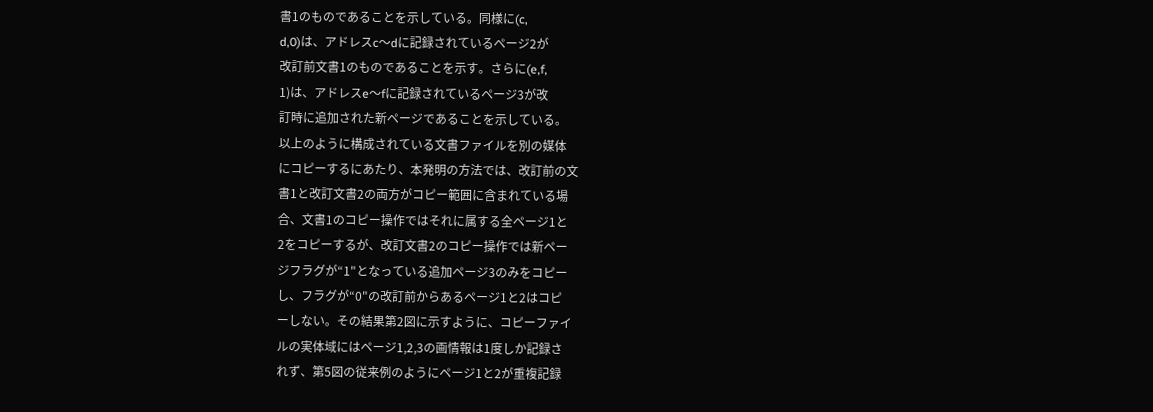書1のものであることを示している。同様に(c,
d,0)は、アドレスc〜dに記録されているページ2が
改訂前文書1のものであることを示す。さらに(e,f,
1)は、アドレスe〜fに記録されているページ3が改
訂時に追加された新ページであることを示している。
以上のように構成されている文書ファイルを別の媒体
にコピーするにあたり、本発明の方法では、改訂前の文
書1と改訂文書2の両方がコピー範囲に含まれている場
合、文書1のコピー操作ではそれに属する全ページ1と
2をコピーするが、改訂文書2のコピー操作では新ペー
ジフラグが“1"となっている追加ページ3のみをコピー
し、フラグが“0"の改訂前からあるページ1と2はコピ
ーしない。その結果第2図に示すように、コピーファイ
ルの実体域にはページ1,2,3の画情報は1度しか記録さ
れず、第5図の従来例のようにページ1と2が重複記録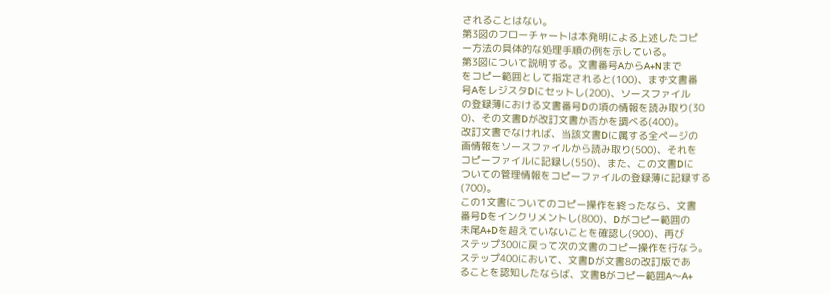されることはない。
第3図のフローチャートは本発明による上述したコピ
ー方法の具体的な処理手順の例を示している。
第3図について説明する。文書番号AからA+Nまで
をコピー範囲として指定されると(100)、まず文書番
号AをレジスタDにセットし(200)、ソースファイル
の登録薄における文書番号Dの項の情報を読み取り(30
0)、その文書Dが改訂文書か否かを調べる(400)。
改訂文書でなければ、当該文書Dに属する全ページの
画情報をソースファイルから読み取り(500)、それを
コピーファイルに記録し(550)、また、この文書Dに
ついての管理情報をコピーファイルの登録薄に記録する
(700)。
この1文書についてのコピー操作を終ったなら、文書
番号Dをインクリメントし(800)、Dがコピー範囲の
未尾A+Dを超えていないことを確認し(900)、再び
ステップ300に戻って次の文書のコピー操作を行なう。
ステップ400において、文書Dが文書8の改訂版であ
ることを認知したならば、文書Bがコピー範囲A〜A+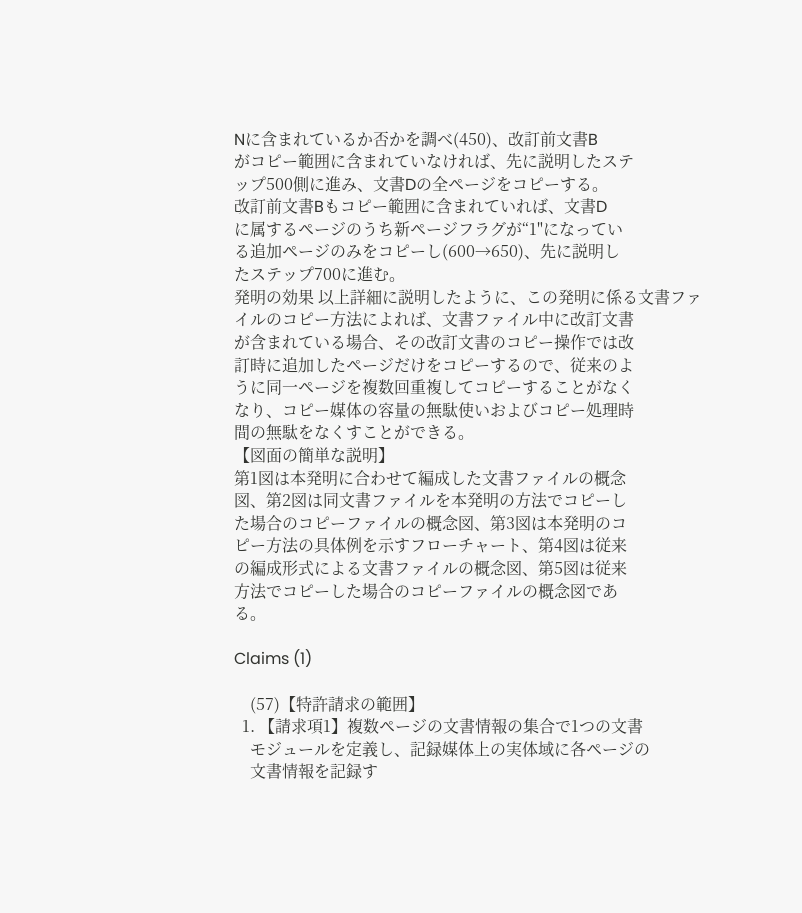Nに含まれているか否かを調べ(450)、改訂前文書B
がコピー範囲に含まれていなければ、先に説明したステ
ップ500側に進み、文書Dの全ページをコピーする。
改訂前文書Bもコピー範囲に含まれていれば、文書D
に属するページのうち新ページフラグが“1"になってい
る追加ページのみをコピーし(600→650)、先に説明し
たステップ700に進む。
発明の効果 以上詳細に説明したように、この発明に係る文書ファ
イルのコピー方法によれば、文書ファイル中に改訂文書
が含まれている場合、その改訂文書のコピー操作では改
訂時に追加したページだけをコピーするので、従来のよ
うに同一ページを複数回重複してコピーすることがなく
なり、コピー媒体の容量の無駄使いおよびコピー処理時
間の無駄をなくすことができる。
【図面の簡単な説明】
第1図は本発明に合わせて編成した文書ファイルの概念
図、第2図は同文書ファイルを本発明の方法でコピーし
た場合のコピーファイルの概念図、第3図は本発明のコ
ピー方法の具体例を示すフローチャート、第4図は従来
の編成形式による文書ファイルの概念図、第5図は従来
方法でコピーした場合のコピーファイルの概念図であ
る。

Claims (1)

    (57)【特許請求の範囲】
  1. 【請求項1】複数ページの文書情報の集合で1つの文書
    モジュールを定義し、記録媒体上の実体域に各ページの
    文書情報を記録す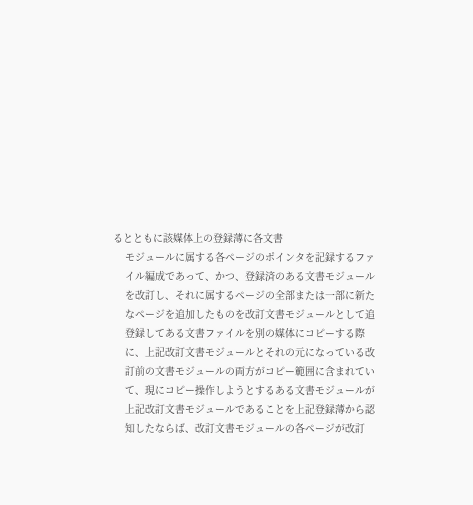るとともに該媒体上の登録薄に各文書
    モジュールに属する各ページのポインタを記録するファ
    イル編成であって、かつ、登録済のある文書モジュール
    を改訂し、それに属するページの全部または一部に新た
    なページを追加したものを改訂文書モジュールとして追
    登録してある文書ファイルを別の媒体にコピーする際
    に、上記改訂文書モジュールとそれの元になっている改
    訂前の文書モジュールの両方がコピー範囲に含まれてい
    て、現にコピー操作しようとするある文書モジュールが
    上記改訂文書モジュールであることを上記登録薄から認
    知したならば、改訂文書モジュールの各ページが改訂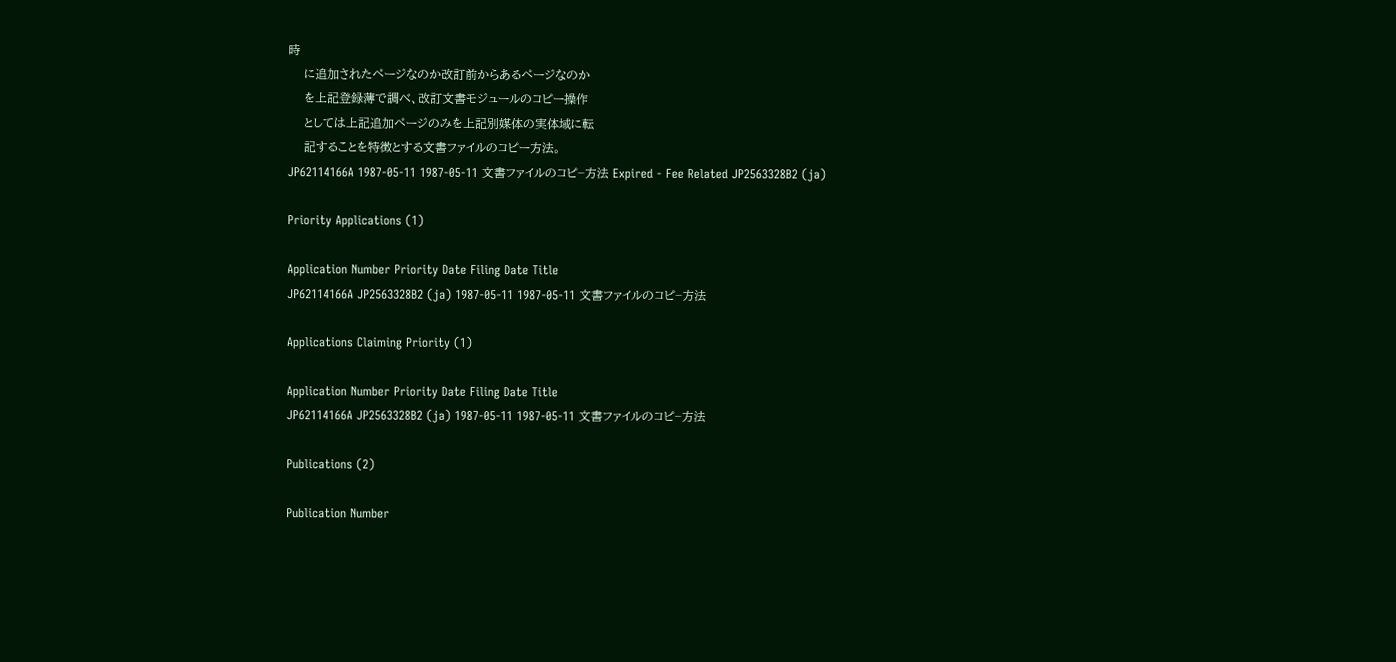時
    に追加されたページなのか改訂前からあるページなのか
    を上記登録薄で調べ、改訂文書モジュールのコピー操作
    としては上記追加ページのみを上記別媒体の実体域に転
    記することを特徴とする文書ファイルのコピー方法。
JP62114166A 1987-05-11 1987-05-11 文書ファイルのコピ−方法 Expired - Fee Related JP2563328B2 (ja)

Priority Applications (1)

Application Number Priority Date Filing Date Title
JP62114166A JP2563328B2 (ja) 1987-05-11 1987-05-11 文書ファイルのコピ−方法

Applications Claiming Priority (1)

Application Number Priority Date Filing Date Title
JP62114166A JP2563328B2 (ja) 1987-05-11 1987-05-11 文書ファイルのコピ−方法

Publications (2)

Publication Number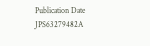Publication Date
JPS63279482A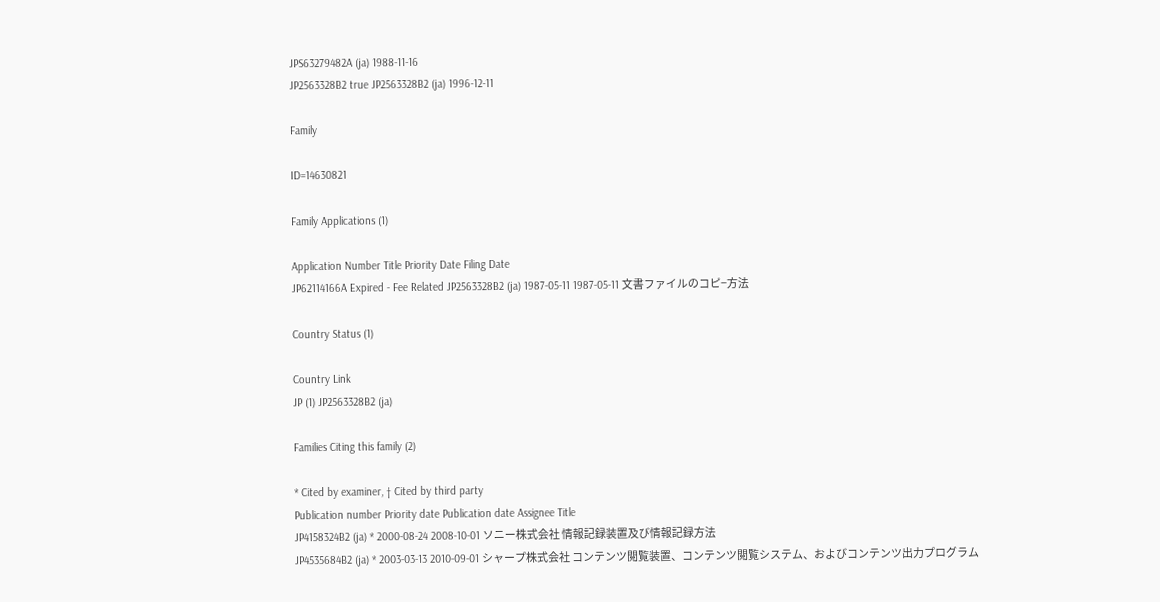JPS63279482A (ja) 1988-11-16
JP2563328B2 true JP2563328B2 (ja) 1996-12-11

Family

ID=14630821

Family Applications (1)

Application Number Title Priority Date Filing Date
JP62114166A Expired - Fee Related JP2563328B2 (ja) 1987-05-11 1987-05-11 文書ファイルのコピ−方法

Country Status (1)

Country Link
JP (1) JP2563328B2 (ja)

Families Citing this family (2)

* Cited by examiner, † Cited by third party
Publication number Priority date Publication date Assignee Title
JP4158324B2 (ja) * 2000-08-24 2008-10-01 ソニー株式会社 情報記録装置及び情報記録方法
JP4535684B2 (ja) * 2003-03-13 2010-09-01 シャープ株式会社 コンテンツ閲覧装置、コンテンツ閲覧システム、およびコンテンツ出力プログラム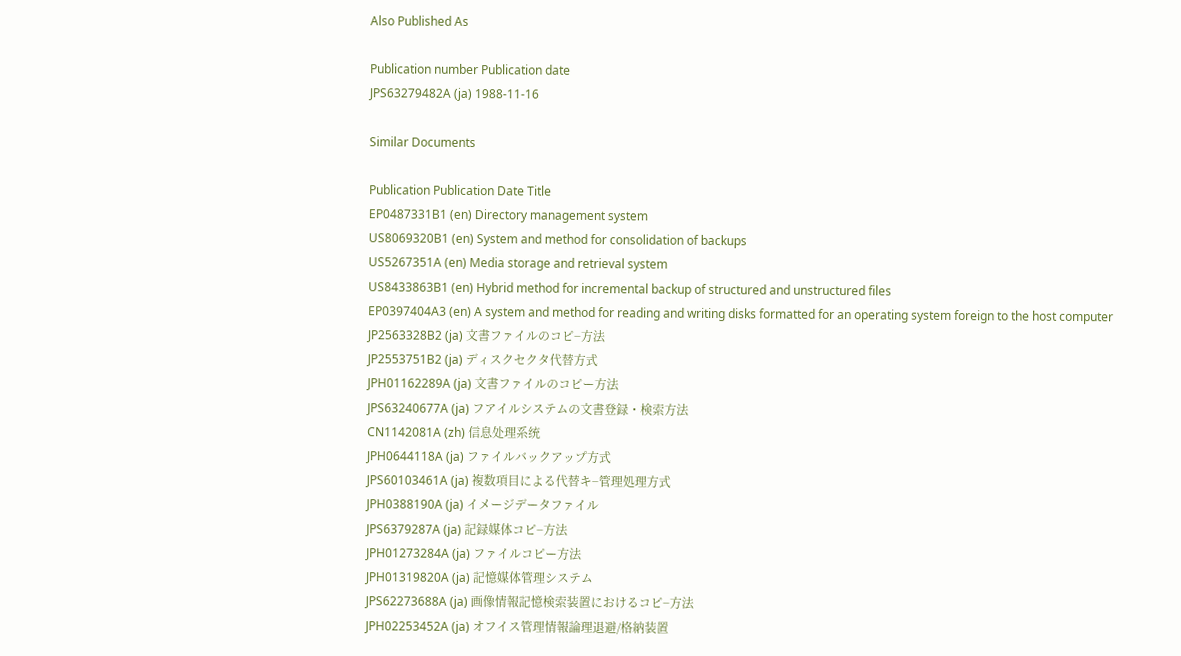Also Published As

Publication number Publication date
JPS63279482A (ja) 1988-11-16

Similar Documents

Publication Publication Date Title
EP0487331B1 (en) Directory management system
US8069320B1 (en) System and method for consolidation of backups
US5267351A (en) Media storage and retrieval system
US8433863B1 (en) Hybrid method for incremental backup of structured and unstructured files
EP0397404A3 (en) A system and method for reading and writing disks formatted for an operating system foreign to the host computer
JP2563328B2 (ja) 文書ファイルのコピ−方法
JP2553751B2 (ja) ディスクセクタ代替方式
JPH01162289A (ja) 文書ファイルのコピー方法
JPS63240677A (ja) フアイルシステムの文書登録・検索方法
CN1142081A (zh) 信息处理系统
JPH0644118A (ja) ファイルバックアップ方式
JPS60103461A (ja) 複数項目による代替キ−管理処理方式
JPH0388190A (ja) イメージデータファイル
JPS6379287A (ja) 記録媒体コピ−方法
JPH01273284A (ja) ファイルコピー方法
JPH01319820A (ja) 記憶媒体管理システム
JPS62273688A (ja) 画像情報記憶検索装置におけるコピ−方法
JPH02253452A (ja) オフイス管理情報論理退避/格納装置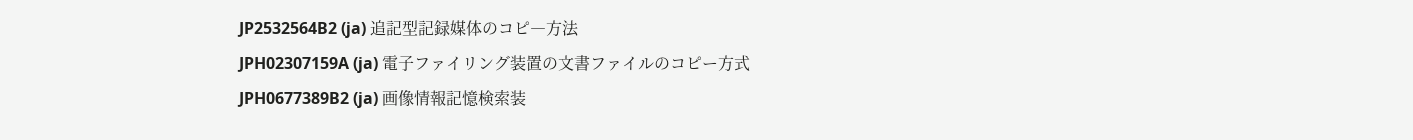JP2532564B2 (ja) 追記型記録媒体のコピ―方法
JPH02307159A (ja) 電子ファイリング装置の文書ファイルのコピー方式
JPH0677389B2 (ja) 画像情報記憶検索装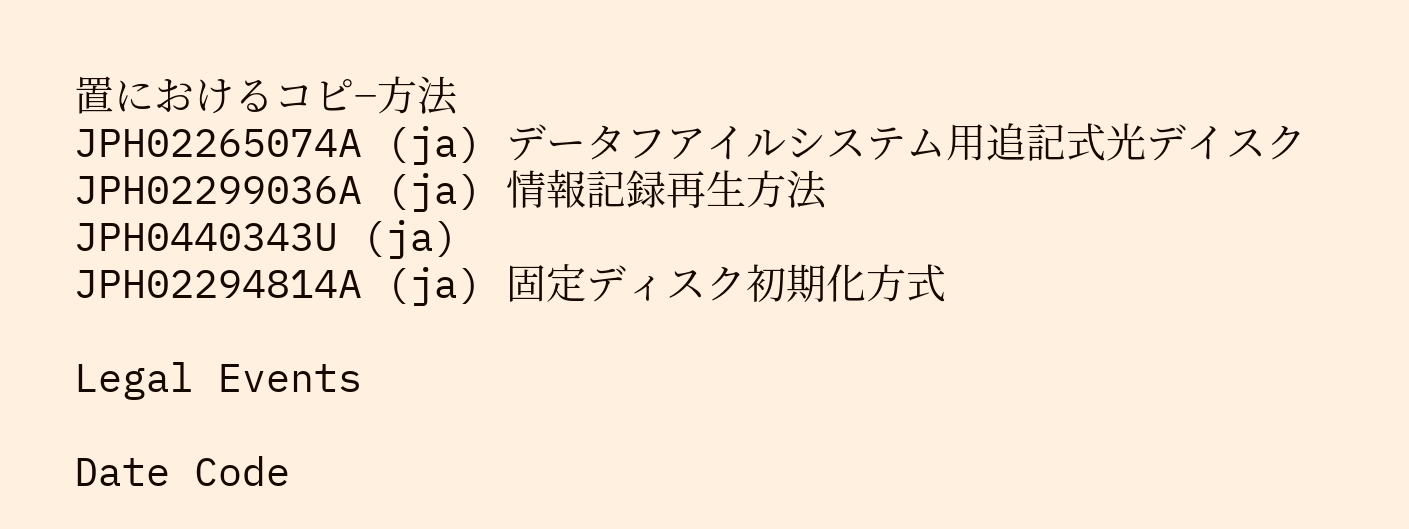置におけるコピ−方法
JPH02265074A (ja) データフアイルシステム用追記式光デイスク
JPH02299036A (ja) 情報記録再生方法
JPH0440343U (ja)
JPH02294814A (ja) 固定ディスク初期化方式

Legal Events

Date Code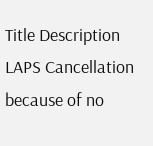Title Description
LAPS Cancellation because of no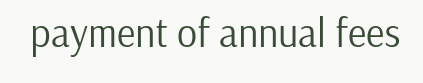payment of annual fees